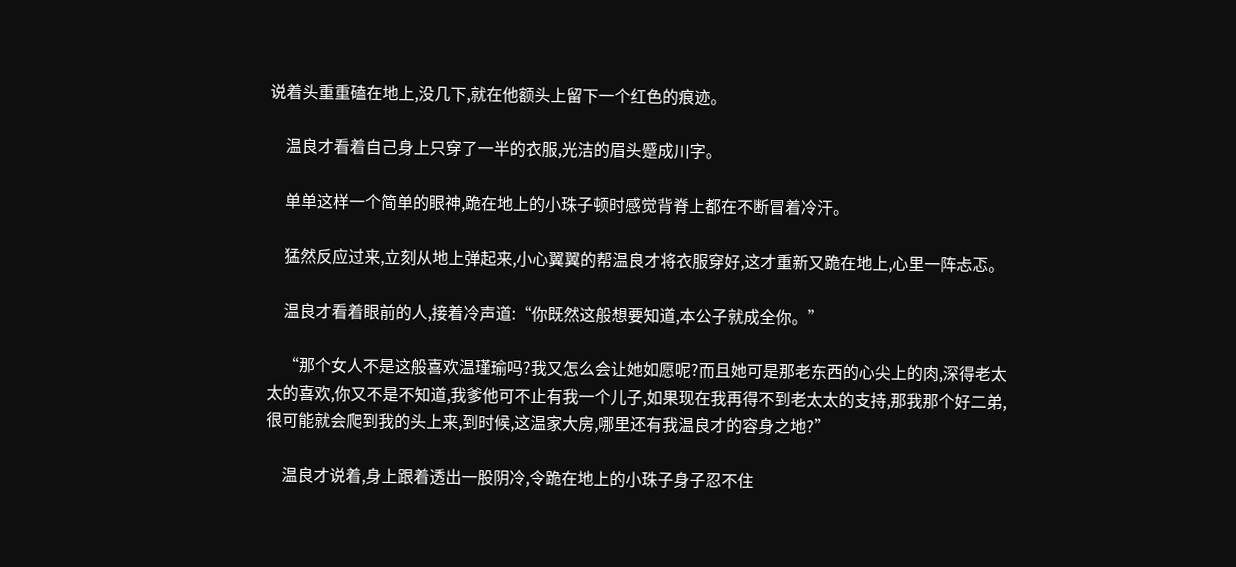说着头重重磕在地上,没几下,就在他额头上留下一个红色的痕迹。

    温良才看着自己身上只穿了一半的衣服,光洁的眉头蹙成川字。

    单单这样一个简单的眼神,跪在地上的小珠子顿时感觉背脊上都在不断冒着冷汗。

    猛然反应过来,立刻从地上弹起来,小心翼翼的帮温良才将衣服穿好,这才重新又跪在地上,心里一阵忐忑。

    温良才看着眼前的人,接着冷声道:“你既然这般想要知道,本公子就成全你。”

    “那个女人不是这般喜欢温瑾瑜吗?我又怎么会让她如愿呢?而且她可是那老东西的心尖上的肉,深得老太太的喜欢,你又不是不知道,我爹他可不止有我一个儿子,如果现在我再得不到老太太的支持,那我那个好二弟,很可能就会爬到我的头上来,到时候,这温家大房,哪里还有我温良才的容身之地?”

    温良才说着,身上跟着透出一股阴冷,令跪在地上的小珠子身子忍不住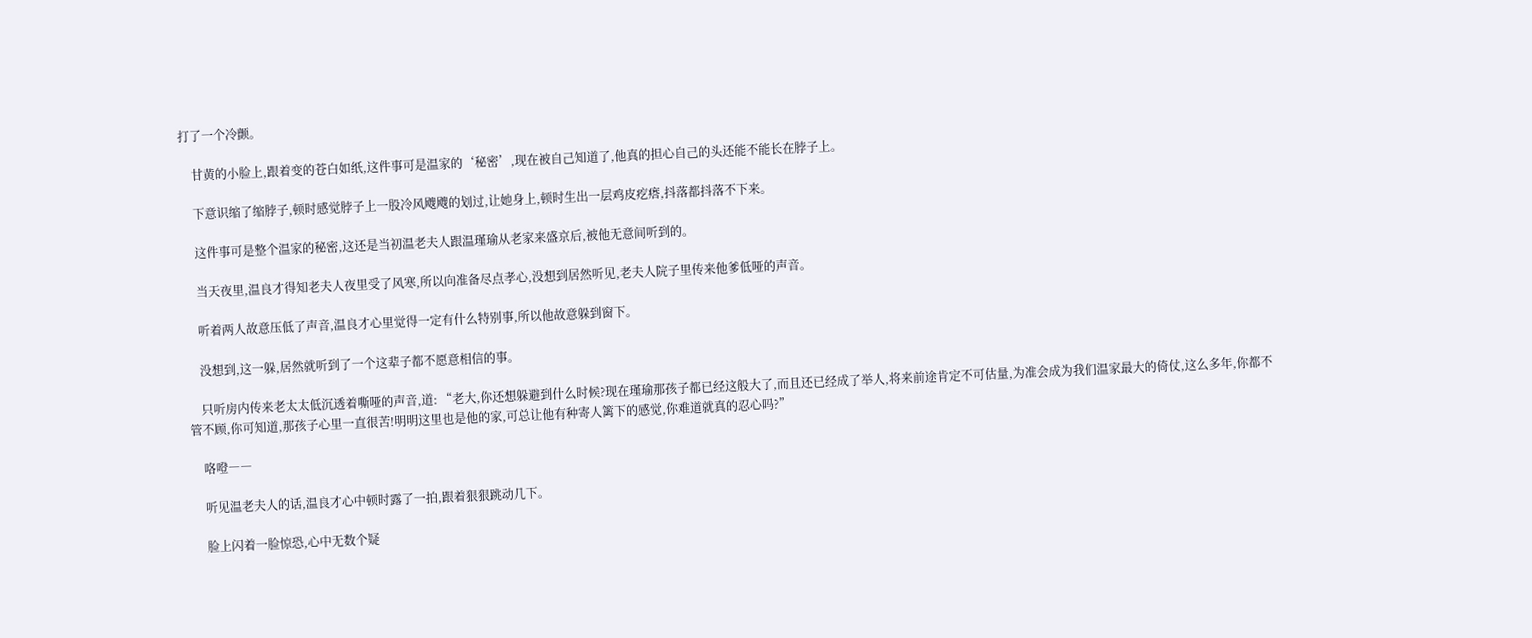打了一个冷颤。

    甘黄的小脸上,跟着变的苍白如纸,这件事可是温家的‘秘密’,现在被自己知道了,他真的担心自己的头还能不能长在脖子上。

    下意识缩了缩脖子,顿时感觉脖子上一股冷风飕飕的划过,让她身上,顿时生出一层鸡皮疙瘩,抖落都抖落不下来。

    这件事可是整个温家的秘密,这还是当初温老夫人跟温瑾瑜从老家来盛京后,被他无意间听到的。

    当天夜里,温良才得知老夫人夜里受了风寒,所以向准备尽点孝心,没想到居然听见,老夫人院子里传来他爹低哑的声音。

    听着两人故意压低了声音,温良才心里觉得一定有什么特别事,所以他故意躲到窗下。

    没想到,这一躲,居然就听到了一个这辈子都不愿意相信的事。

    只听房内传来老太太低沉透着嘶哑的声音,道: “老大,你还想躲避到什么时候?现在瑾瑜那孩子都已经这般大了,而且还已经成了举人,将来前途肯定不可估量,为准会成为我们温家最大的倚仗,这么多年,你都不管不顾,你可知道,那孩子心里一直很苦!明明这里也是他的家,可总让他有种寄人篱下的感觉,你难道就真的忍心吗?”

    咯噔――

    听见温老夫人的话,温良才心中顿时露了一拍,跟着狠狠跳动几下。

    脸上闪着一脸惊恐,心中无数个疑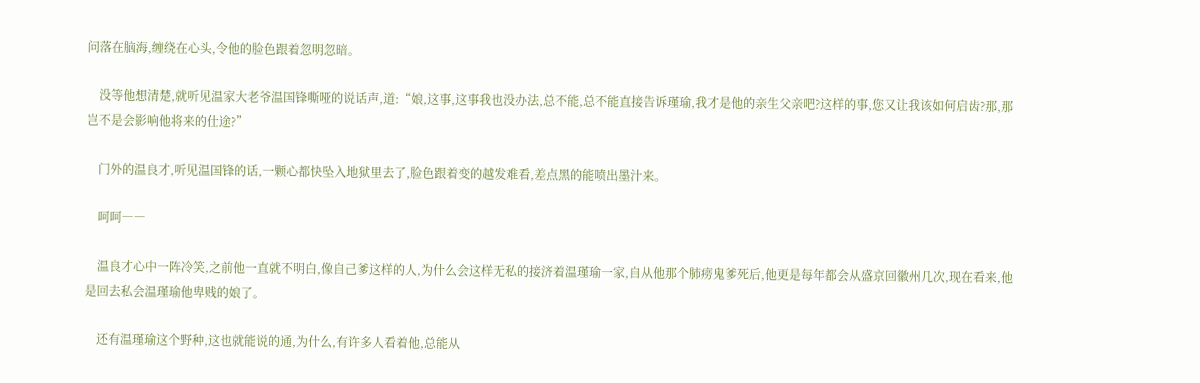问落在脑海,缠绕在心头,令他的脸色跟着忽明忽暗。

    没等他想清楚,就听见温家大老爷温国锋嘶哑的说话声,道:“娘,这事,这事我也没办法,总不能,总不能直接告诉瑾瑜,我才是他的亲生父亲吧?这样的事,您又让我该如何启齿?那,那岂不是会影响他将来的仕途?”

    门外的温良才,听见温国锋的话,一颗心都快坠入地狱里去了,脸色跟着变的越发难看,差点黑的能喷出墨汁来。

    呵呵――

    温良才心中一阵冷笑,之前他一直就不明白,像自己爹这样的人,为什么会这样无私的接济着温瑾瑜一家,自从他那个肺痨鬼爹死后,他更是每年都会从盛京回徽州几次,现在看来,他是回去私会温瑾瑜他卑贱的娘了。

    还有温瑾瑜这个野种,这也就能说的通,为什么,有许多人看着他,总能从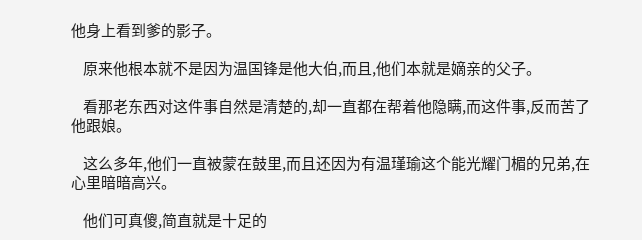他身上看到爹的影子。

    原来他根本就不是因为温国锋是他大伯,而且,他们本就是嫡亲的父子。

    看那老东西对这件事自然是清楚的,却一直都在帮着他隐瞒,而这件事,反而苦了他跟娘。

    这么多年,他们一直被蒙在鼓里,而且还因为有温瑾瑜这个能光耀门楣的兄弟,在心里暗暗高兴。

    他们可真傻,简直就是十足的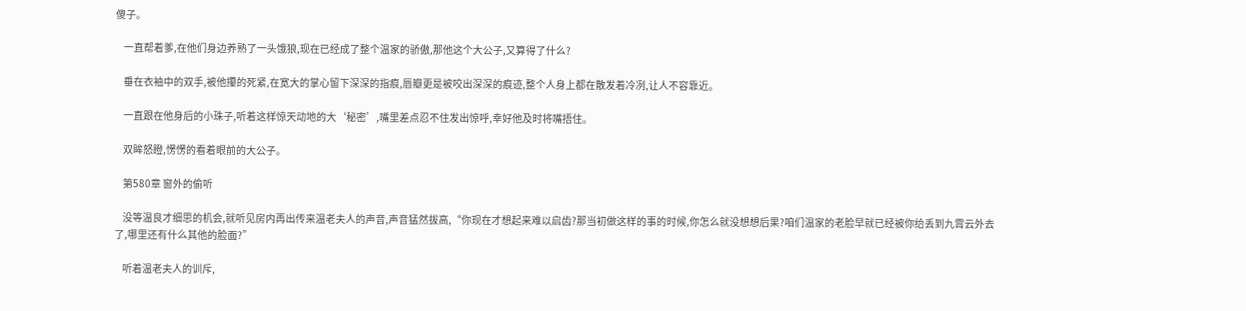傻子。

    一直帮着爹,在他们身边养熟了一头饿狼,现在已经成了整个温家的骄傲,那他这个大公子,又算得了什么?

    垂在衣袖中的双手,被他攥的死紧,在宽大的掌心留下深深的指痕,唇瓣更是被咬出深深的痕迹,整个人身上都在散发着冷冽,让人不容靠近。

    一直跟在他身后的小珠子,听着这样惊天动地的大‘秘密’,嘴里差点忍不住发出惊呼,幸好他及时将嘴捂住。

    双眸怒瞪,愣愣的看着眼前的大公子。

    第580章 窗外的偷听

    没等温良才细思的机会,就听见房内再出传来温老夫人的声音,声音猛然拔高,“你现在才想起来难以启齿?那当初做这样的事的时候,你怎么就没想想后果?咱们温家的老脸早就已经被你给丢到九霄云外去了,哪里还有什么其他的脸面?”

    听着温老夫人的训斥,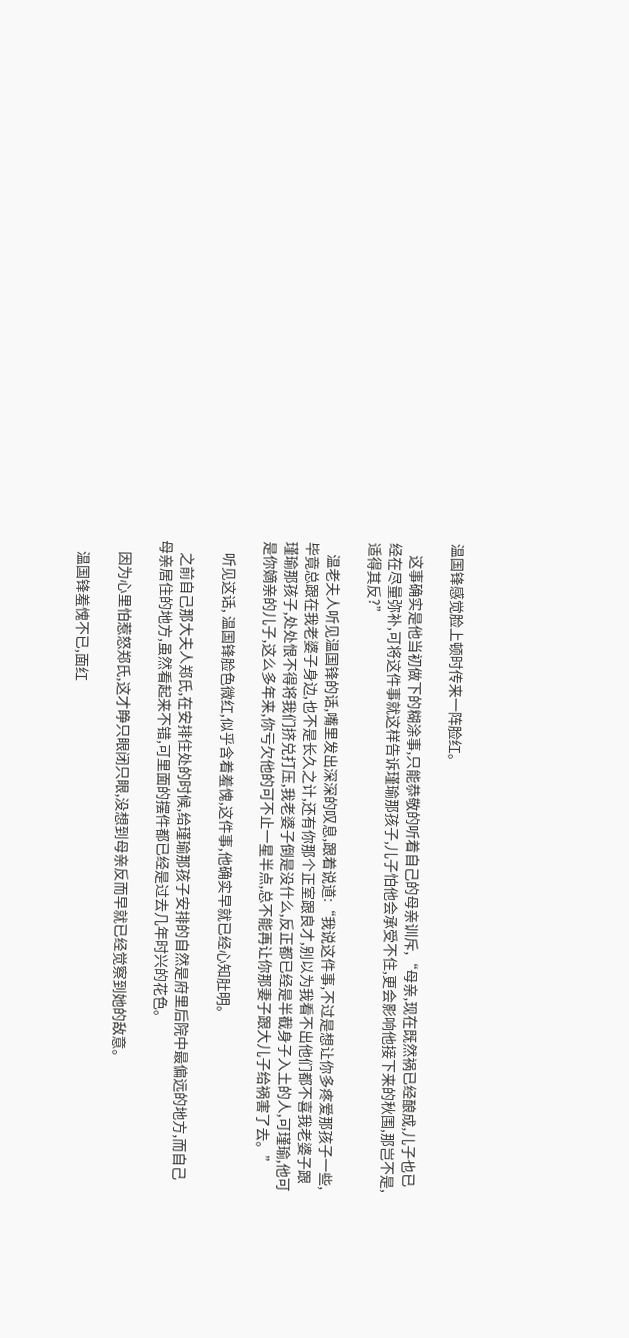温国锋感觉脸上顿时传来一阵脸红。

    这事确实是他当初做下的糊涂事,只能恭敬的听着自己的母亲训斥,“母亲,现在既然祸已经酿成,儿子也已经在尽量弥补,可将这件事就这样告诉瑾瑜那孩子,儿子怕他会承受不住,更会影响他接下来的秋围,那岂不是,适得其反?”

    温老夫人听见温国锋的话,嘴里发出深深的叹息,跟着说道:“我说这件事,不过是想让你多疼爱那孩子一些,毕竟总跟在我老婆子身边,也不是长久之计,还有你那个正室跟良才,别以为我看不出他们都不喜我老婆子跟瑾瑜那孩子,处处恨不得将我们挤兑打压,我老婆子倒是没什么,反正都已经是半截身子入土的人,可瑾瑜,他可是你嫡亲的儿子,这么多年来,你亏欠他的可不止一星半点,总不能再让你那妻子跟大儿子给祸害了去。”

    听见这话, 温国锋脸色微红,似乎含着羞愧,这件事,他确实早就已经心知肚明。

    之前自己那大夫人郑氏,在安排住处的时候,给瑾瑜那孩子安排的自然是府里后院中最偏远的地方,而自己母亲居住的地方,虽然看起来不错,可里面的摆件都已经是过去几年时兴的花色。

    因为心里怕惹怒郑氏,这才睁只眼闭只眼,没想到母亲反而早就已经觉察到她的敌意。

    温国锋羞愧不已,面红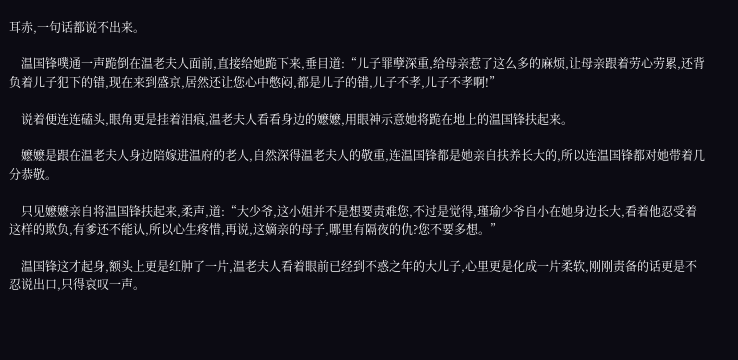耳赤,一句话都说不出来。

    温国锋噗通一声跪倒在温老夫人面前,直接给她跪下来,垂目道:“儿子罪孽深重,给母亲惹了这么多的麻烦,让母亲跟着劳心劳累,还背负着儿子犯下的错,现在来到盛京,居然还让您心中憋闷,都是儿子的错,儿子不孝,儿子不孝啊!”

    说着便连连磕头,眼角更是挂着泪痕,温老夫人看看身边的嬷嬷,用眼神示意她将跪在地上的温国锋扶起来。

    嬷嬷是跟在温老夫人身边陪嫁进温府的老人,自然深得温老夫人的敬重,连温国锋都是她亲自扶养长大的,所以连温国锋都对她带着几分恭敬。

    只见嬷嬷亲自将温国锋扶起来,柔声,道:“大少爷,这小姐并不是想要责难您,不过是觉得,瑾瑜少爷自小在她身边长大,看着他忍受着这样的欺负,有爹还不能认,所以心生疼惜,再说,这嫡亲的母子,哪里有隔夜的仇?您不要多想。”

    温国锋这才起身,额头上更是红肿了一片,温老夫人看着眼前已经到不惑之年的大儿子,心里更是化成一片柔软,刚刚责备的话更是不忍说出口,只得哀叹一声。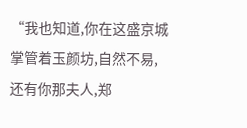“我也知道,你在这盛京城掌管着玉颜坊,自然不易,还有你那夫人,郑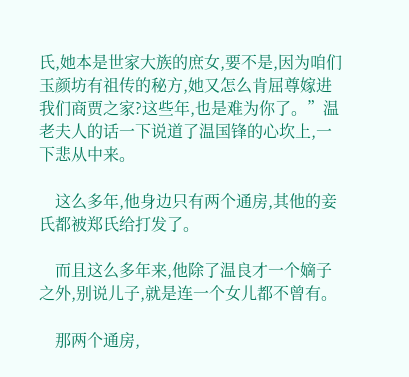氏,她本是世家大族的庶女,要不是,因为咱们玉颜坊有祖传的秘方,她又怎么肯屈尊嫁进我们商贾之家?这些年,也是难为你了。”温老夫人的话一下说道了温国锋的心坎上,一下悲从中来。

    这么多年,他身边只有两个通房,其他的妾氏都被郑氏给打发了。

    而且这么多年来,他除了温良才一个嫡子之外,别说儿子,就是连一个女儿都不曾有。

    那两个通房,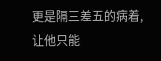更是隔三差五的病着,让他只能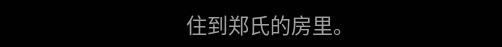住到郑氏的房里。